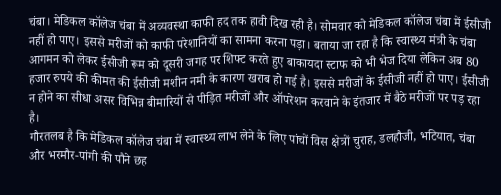चंबा। मेडिकल कॉलेज चंबा में अव्यवस्था काफी हद तक हावी दिख रही है। सोमवार को मेडिकल कॉलेज चंबा में ईसीजी नहीं हो पाए। इससे मरीजों को काफी परेशानियों का सामना करना पड़ा। बताया जा रहा है कि स्वास्थ्य मंत्री के चंबा आगमन को लेकर ईसीजी रूम को दूसरी जगह पर शिफ्ट करते हुए बाकायदा स्टाफ को भी भेज दिया लेकिन अब 80 हजार रुपये की कीमत की ईसीजी मशीन नमी के कारण खराब हो गई है। इससे मरीजों के ईसीजी नहीं हो पाए। ईसीजी न होने का सीधा असर विभिन्न बीमारियों से पीड़ित मरीजों और ऑपरेशन करवाने के इंतजार में बैठे मरीजों पर पड़ रहा है।
गौरतलब है कि मेडिकल कॉलेज चंबा में स्वास्थ्य लाभ लेने के लिए पांचों विस क्षेत्रों चुराह, डलहौजी, भटियात, चंबा और भरमौर-पांगी की पौने छह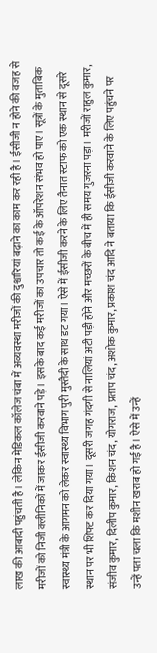लाख की आबादी पहुंचती है। लेकिन मेडिकल कॉलेज चंबा में अव्यवस्था मरीजों की दुश्वारियां बढ़ाने का काम कर रही है। ईसीजी न होने की वजह से मरीजों को निजी क्लीनिकों में जाकर ईसीजी करवाने पड़े। इसके बाद कई मरीजों का उपचार तो कई के ऑपरेशन संभव हो पाए। सूत्रों के मुताबिक स्वास्थ्य मंत्री के आगमन को लेकर स्वास्थ्य विभाग पुरी मुस्तैदी के साथ डट गया। ऐसे में ईसीजी करने के लिए तैनात स्टाफ को एक स्थान से दूसरे स्थान पर भी शिफ्ट कर दिया गया। दूसरी जगह गंदगी से नालियां अटी पड़ी होने और मच्छरों के बीच में ही समय गुजरना पड़ा। मरीजों राहुल कुमार, संजीव कुमार, दिलीप कुमार, किशन चंद, योगराज, प्रताप चंद, अशोक कुमार, प्रकाश चंद आदि ने बताया कि ईसीजी करवाने के लिए पहुंचने पर उन्हें पता चला कि मशीन खराब हो गई है। ऐसे में उन्हें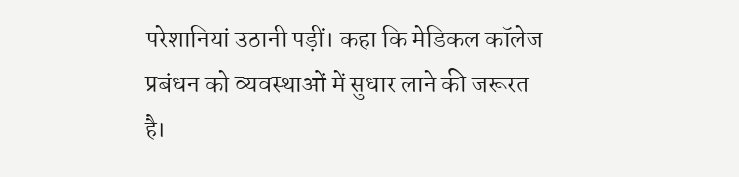परेशानियां उठानी पड़ीं। कहा कि मेडिकल कॉलेज प्रबंधन को व्यवस्थाओं में सुधार लाने की जरूरत है।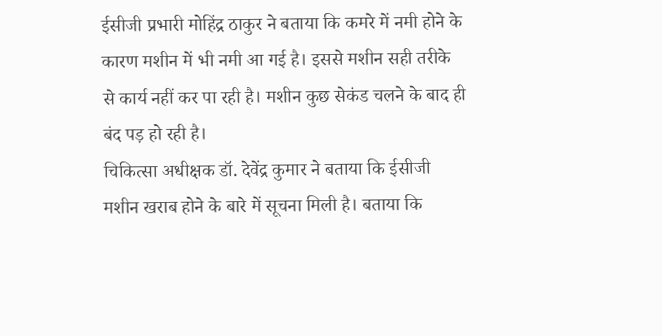ईसीजी प्रभारी मोहिंद्र ठाकुर ने बताया कि कमरे में नमी होने के कारण मशीन में भी नमी आ गई है। इससे मशीन सही तरीके से कार्य नहीं कर पा रही है। मशीन कुछ सेकंड चलने के बाद ही बंद पड़ हो रही है।
चिकित्सा अधीक्षक डॉ. देवेंद्र कुमार ने बताया कि ईसीजी मशीन खराब होने के बारे में सूचना मिली है। बताया कि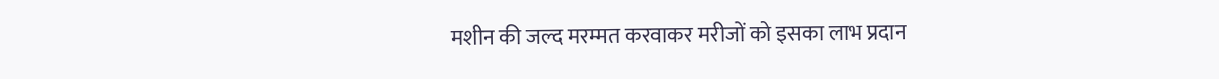मशीन की जल्द मरम्मत करवाकर मरीजों को इसका लाभ प्रदान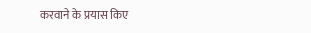करवाने के प्रयास किए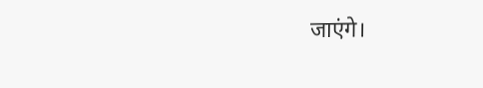जाएंगे।